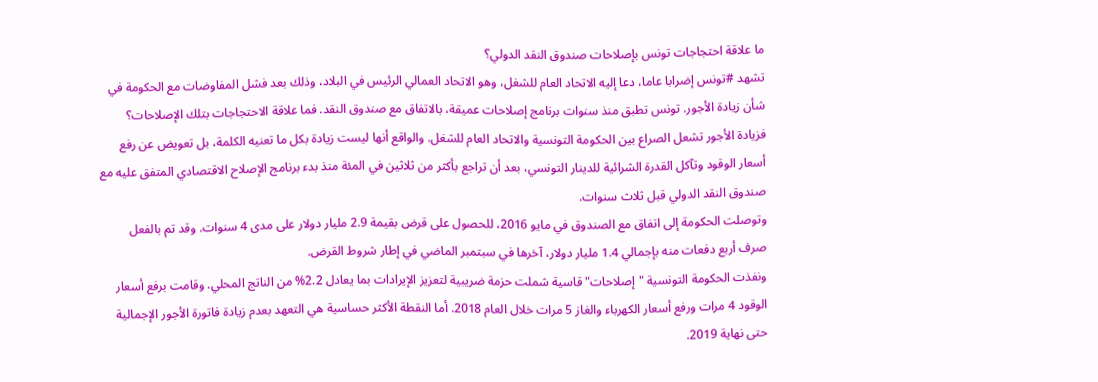ما علاقة احتجاجات تونس بإصلاحات صندوق النقد الدولي؟
تشهد #تونس إضرابا عاما، دعا إليه الاتحاد العام للشغل، وهو الاتحاد العمالي الرئيس في البلاد، وذلك بعد فشل المفاوضات مع الحكومة في شأن زيادة الأجور. تونس تطبق منذ سنوات برنامج إصلاحات عميقة، بالاتفاق مع صندوق النقد. فما علاقة الاحتجاجات بتلك الإصلاحات؟
فزيادة الأجور تشعل الصراع بين الحكومة التونسية والاتحاد العام للشغل. والواقع أنها ليست زيادة بكل ما تعنيه الكلمة، بل تعويض عن رفع أسعار الوقود وتآكل القدرة الشرائية للدينار التونسي، بعد أن تراجع بأكثر من ثلاثين في المئة منذ بدء برنامج الإصلاح الاقتصادي المتفق عليه مع صندوق النقد الدولي قبل ثلاث سنوات.
وتوصلت الحكومة إلى اتفاق مع الصندوق في مايو 2016، للحصول على قرض بقيمة 2.9 مليار دولار على مدى 4 سنوات. وقد تم بالفعل صرف أربع دفعات منه بإجمالي 1.4 مليار دولار، آخرها في سبتمبر الماضي في إطار شروط القرض.
ونفذت الحكومة التونسية "إصلاحات" قاسية شملت حزمة ضريبية لتعزيز الإيرادات بما يعادل 2.2% من الناتج المحلي. وقامت برفع أسعار الوقود 4 مرات ورفع أسعار الكهرباء والغاز 5 مرات خلال العام 2018. أما النقطة الأكثر حساسية هي التعهد بعدم زيادة فاتورة الأجور الإجمالية حتى نهاية 2019.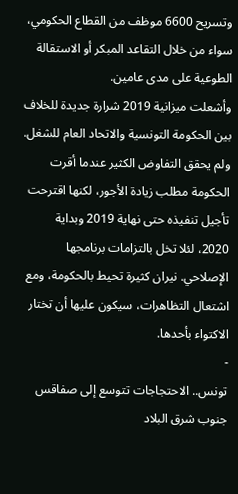وتسريح 6600 موظف من القطاع الحكومي، سواء من خلال التقاعد المبكر أو الاستقالة الطوعية على مدى عامين.
وأشعلت ميزانية 2019 شرارة جديدة للخلاف بين الحكومة التونسية والاتحاد العام للشغل.
ولم يحقق التفاوض الكثير عندما أقرت الحكومة مطلب زيادة الأجور، لكنها اقترحت تأجيل تنفيذه حتى نهاية 2019 وبداية 2020، لئلا تخل بالتزامات برنامجها الإصلاحي. نيران كثيرة تحيط بالحكومة، ومع اشتعال التظاهرات، سيكون عليها أن تختار الاكتواء بأحدها.
-
تونس.. الاحتجاجات تتوسع إلى صفاقس جنوب شرق البلاد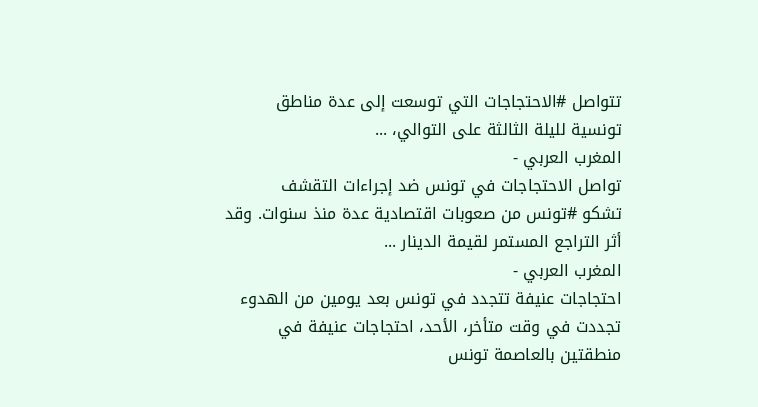تتواصل #الاحتجاجات التي توسعت إلى عدة مناطق تونسية لليلة الثالثة على التوالي، ...
المغرب العربي -
تواصل الاحتجاجات في تونس ضد إجراءات التقشف
تشكو #تونس من صعوبات اقتصادية عدة منذ سنوات. وقد أثر التراجع المستمر لقيمة الدينار ...
المغرب العربي -
احتجاجات عنيفة تتجدد في تونس بعد يومين من الهدوء
تجددت في وقت متأخر، الأحد، احتجاجات عنيفة في منطقتين بالعاصمة تونس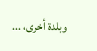وبلدة أخرى، ...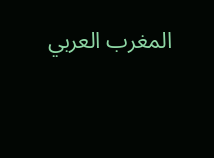المغرب العربي